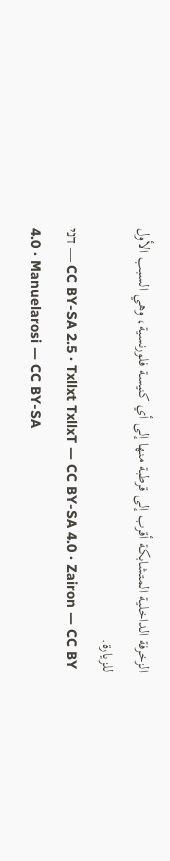الزخرفة الداخلية المتشابكة أقرب إلى قرطبة منها إلى أي كنيسة فلورنسية، وهي السبب الأول للزيارة.
דני — CC BY-SA 2.5 · Txllxt TxllxT — CC BY-SA 4.0 · Zairon — CC BY 4.0 · Manuelarosi — CC BY-SA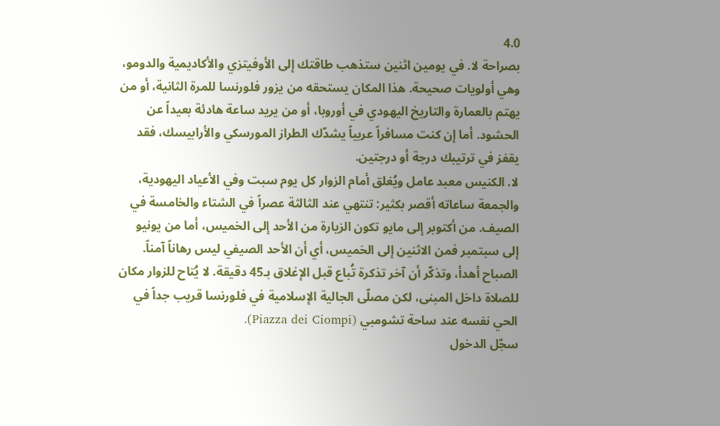4.0
بصراحة لا. في يومين اثنين ستذهب طاقتك إلى الأوفيتزي والأكاديمية والدومو، وهي أولويات صحيحة. هذا المكان يستحقه من يزور فلورنسا للمرة الثانية، أو من يهتم بالعمارة والتاريخ اليهودي في أوروبا، أو من يريد ساعة هادئة بعيداً عن الحشود. أما إن كنت مسافراً عربياً يشدّك الطراز المورسكي والأرابيسك، فقد يقفز في ترتيبك درجة أو درجتين.
لا. الكنيس معبد عامل ويُغلق أمام الزوار كل يوم سبت وفي الأعياد اليهودية، والجمعة ساعاته أقصر بكثير: تنتهي عند الثالثة عصراً في الشتاء والخامسة في الصيف. من أكتوبر إلى مايو تكون الزيارة من الأحد إلى الخميس، أما من يونيو إلى سبتمبر فمن الاثنين إلى الخميس، أي أن الأحد الصيفي ليس رهاناً آمناً. الصباح أهدأ، وتذكّر أن آخر تذكرة تُباع قبل الإغلاق بـ45 دقيقة. لا يُتاح للزوار مكان للصلاة داخل المبنى، لكن مصلّى الجالية الإسلامية في فلورنسا قريب جداً في الحي نفسه عند ساحة تشومبي (Piazza dei Ciompi).
سجّل الدخول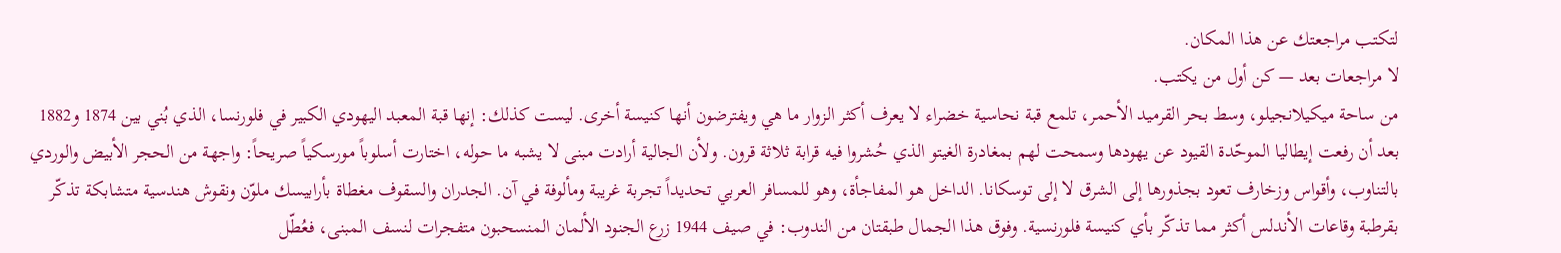لتكتب مراجعتك عن هذا المكان.
لا مراجعات بعد — كن أول من يكتب.
من ساحة ميكيلانجيلو، وسط بحر القرميد الأحمر، تلمع قبة نحاسية خضراء لا يعرف أكثر الزوار ما هي ويفترضون أنها كنيسة أخرى. ليست كذلك: إنها قبة المعبد اليهودي الكبير في فلورنسا، الذي بُني بين 1874 و1882 بعد أن رفعت إيطاليا الموحّدة القيود عن يهودها وسمحت لهم بمغادرة الغيتو الذي حُشروا فيه قرابة ثلاثة قرون. ولأن الجالية أرادت مبنى لا يشبه ما حوله، اختارت أسلوباً مورسكياً صريحاً: واجهة من الحجر الأبيض والوردي بالتناوب، وأقواس وزخارف تعود بجذورها إلى الشرق لا إلى توسكانا. الداخل هو المفاجأة، وهو للمسافر العربي تحديداً تجربة غريبة ومألوفة في آن. الجدران والسقوف مغطاة بأرابيسك ملوّن ونقوش هندسية متشابكة تذكّر بقرطبة وقاعات الأندلس أكثر مما تذكّر بأي كنيسة فلورنسية. وفوق هذا الجمال طبقتان من الندوب: في صيف 1944 زرع الجنود الألمان المنسحبون متفجرات لنسف المبنى، فعُطّل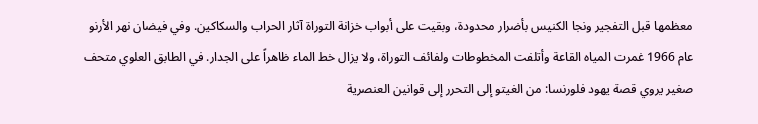معظمها قبل التفجير ونجا الكنيس بأضرار محدودة، وبقيت على أبواب خزانة التوراة آثار الحراب والسكاكين. وفي فيضان نهر الأرنو عام 1966 غمرت المياه القاعة وأتلفت المخطوطات ولفائف التوراة، ولا يزال خط الماء ظاهراً على الجدار. في الطابق العلوي متحف صغير يروي قصة يهود فلورنسا: من الغيتو إلى التحرر إلى قوانين العنصرية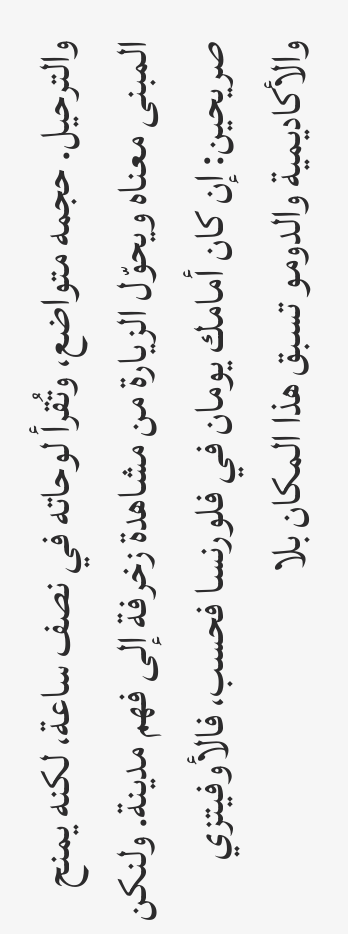والترحيل. حجمه متواضع، وتُقرأ لوحاته في نصف ساعة، لكنه يمنح المبنى معناه ويحوّل الزيارة من مشاهدة زخرفة إلى فهم مدينة. ولنكن صريحين: إن كان أمامك يومان في فلورنسا فحسب، فالأوفيتزي والأكاديمية والدومو تسبق هذا المكان بلا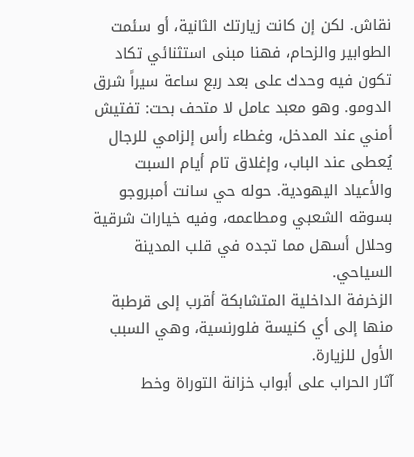نقاش. لكن إن كانت زيارتك الثانية، أو سئمت الطوابير والزحام، فهنا مبنى استثنائي تكاد تكون فيه وحدك على بعد ربع ساعة سيراً شرق الدومو. وهو معبد عامل لا متحف بحت: تفتيش أمني عند المدخل، وغطاء رأس إلزامي للرجال يُعطى عند الباب، وإغلاق تام أيام السبت والأعياد اليهودية. حوله حي سانت أمبروجو بسوقه الشعبي ومطاعمه، وفيه خيارات شرقية وحلال أسهل مما تجده في قلب المدينة السياحي.
الزخرفة الداخلية المتشابكة أقرب إلى قرطبة منها إلى أي كنيسة فلورنسية، وهي السبب الأول للزيارة.
آثار الحراب على أبواب خزانة التوراة وخط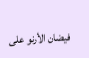فيضان الأرنو على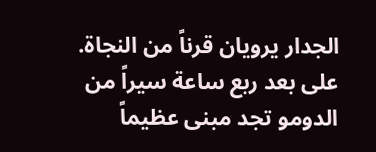الجدار يرويان قرناً من النجاة.
على بعد ربع ساعة سيراً من الدومو تجد مبنى عظيماً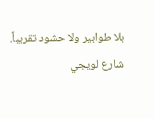بلا طوابير ولا حشود تقريباً.
شارع لويجي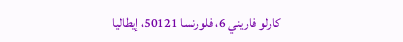كارلو فاريني 6، فلورنسا 50121، إيطاليا